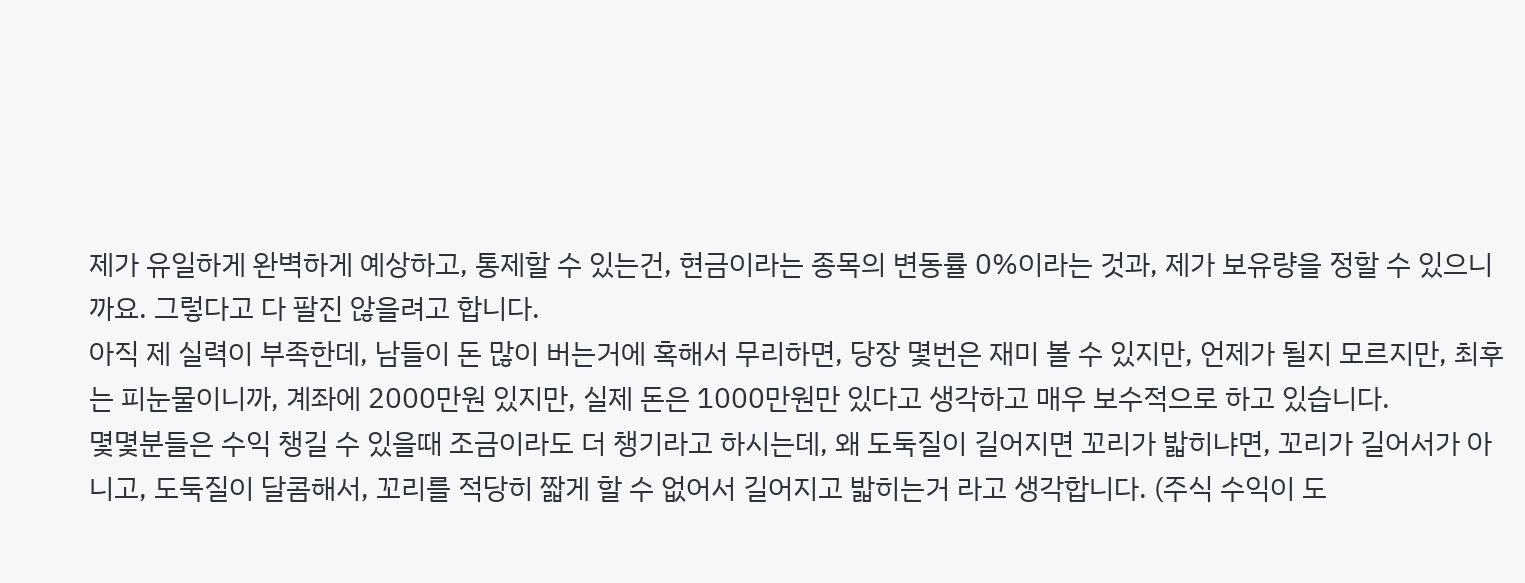제가 유일하게 완벽하게 예상하고, 통제할 수 있는건, 현금이라는 종목의 변동률 0%이라는 것과, 제가 보유량을 정할 수 있으니까요. 그렇다고 다 팔진 않을려고 합니다.
아직 제 실력이 부족한데, 남들이 돈 많이 버는거에 혹해서 무리하면, 당장 몇번은 재미 볼 수 있지만, 언제가 될지 모르지만, 최후는 피눈물이니까, 계좌에 2000만원 있지만, 실제 돈은 1000만원만 있다고 생각하고 매우 보수적으로 하고 있습니다.
몇몇분들은 수익 챙길 수 있을때 조금이라도 더 챙기라고 하시는데, 왜 도둑질이 길어지면 꼬리가 밟히냐면, 꼬리가 길어서가 아니고, 도둑질이 달콤해서, 꼬리를 적당히 짧게 할 수 없어서 길어지고 밟히는거 라고 생각합니다. (주식 수익이 도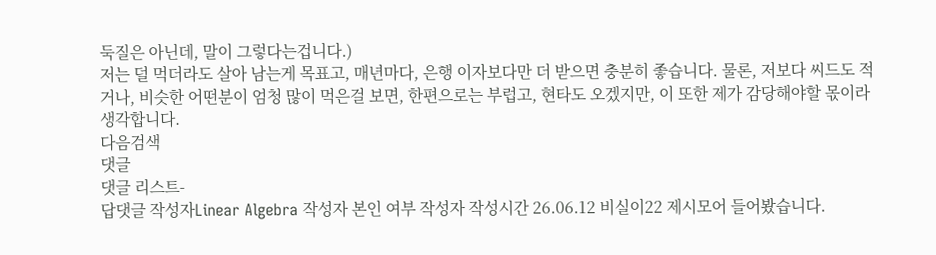둑질은 아닌데, 말이 그렇다는겁니다.)
저는 덜 먹더라도 살아 남는게 목표고, 매년마다, 은행 이자보다만 더 받으면 충분히 좋습니다. 물론, 저보다 씨드도 적거나, 비슷한 어떤분이 엄청 많이 먹은걸 보면, 한편으로는 부럽고, 현타도 오겠지만, 이 또한 제가 감당해야할 몫이라 생각합니다.
다음검색
댓글
댓글 리스트-
답댓글 작성자Linear Algebra 작성자 본인 여부 작성자 작성시간 26.06.12 비실이22 제시모어 들어봤습니다.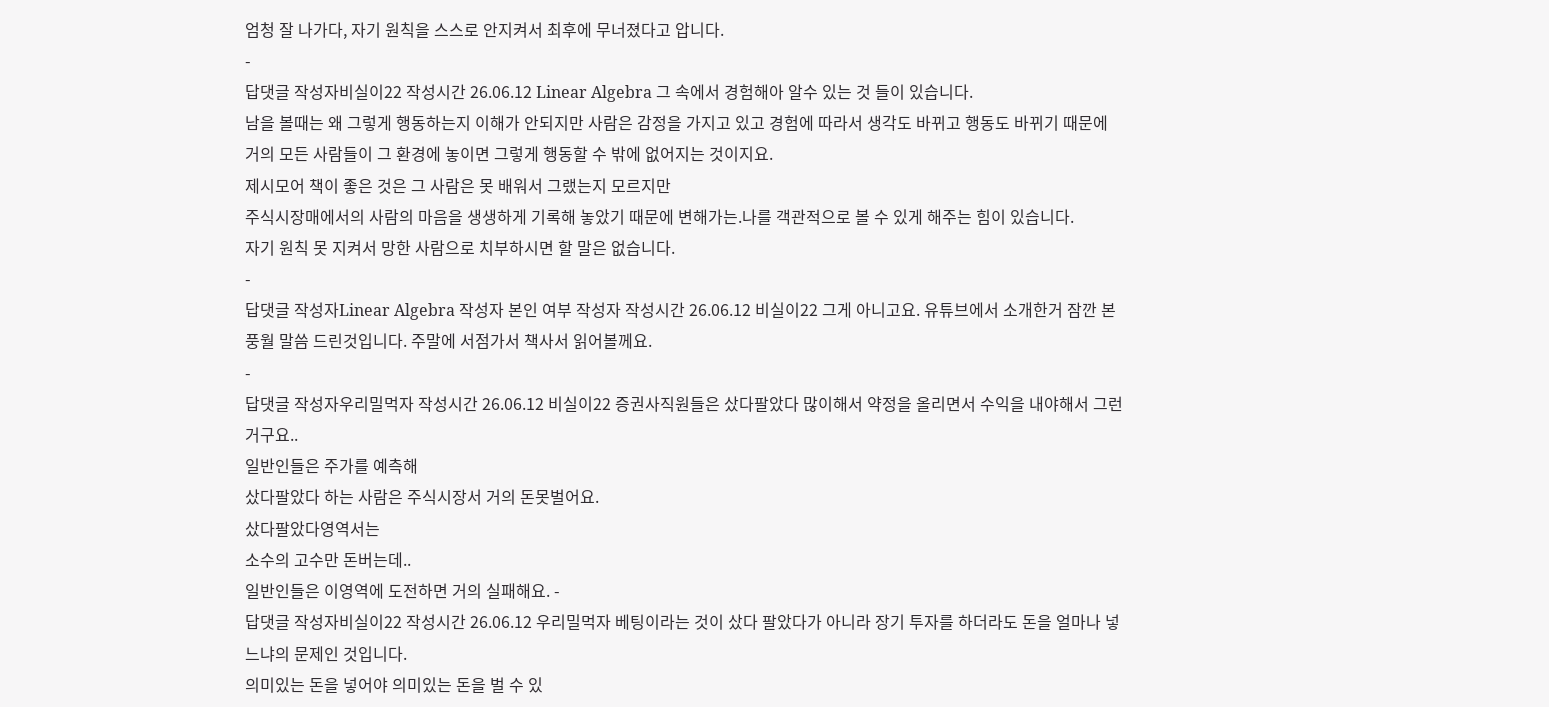엄청 잘 나가다, 자기 원칙을 스스로 안지켜서 최후에 무너졌다고 압니다.
-
답댓글 작성자비실이22 작성시간 26.06.12 Linear Algebra 그 속에서 경험해아 알수 있는 것 들이 있습니다.
남을 볼때는 왜 그렇게 행동하는지 이해가 안되지만 사람은 감정을 가지고 있고 경험에 따라서 생각도 바뀌고 행동도 바뀌기 때문에 거의 모든 사람들이 그 환경에 놓이면 그렇게 행동할 수 밖에 없어지는 것이지요.
제시모어 책이 좋은 것은 그 사람은 못 배워서 그랬는지 모르지만
주식시장매에서의 사람의 마음을 생생하게 기록해 놓았기 때문에 변해가는.나를 객관적으로 볼 수 있게 해주는 힘이 있습니다.
자기 원칙 못 지켜서 망한 사람으로 치부하시면 할 말은 없습니다.
-
답댓글 작성자Linear Algebra 작성자 본인 여부 작성자 작성시간 26.06.12 비실이22 그게 아니고요. 유튜브에서 소개한거 잠깐 본 풍월 말씀 드린것입니다. 주말에 서점가서 책사서 읽어볼께요.
-
답댓글 작성자우리밀먹자 작성시간 26.06.12 비실이22 증권사직원들은 샀다팔았다 많이해서 약정을 올리면서 수익을 내야해서 그런거구요..
일반인들은 주가를 예측해
샀다팔았다 하는 사람은 주식시장서 거의 돈못벌어요.
샀다팔았다영역서는
소수의 고수만 돈버는데..
일반인들은 이영역에 도전하면 거의 실패해요. -
답댓글 작성자비실이22 작성시간 26.06.12 우리밀먹자 베팅이라는 것이 샀다 팔았다가 아니라 장기 투자를 하더라도 돈을 얼마나 넣느냐의 문제인 것입니다.
의미있는 돈을 넣어야 의미있는 돈을 벌 수 있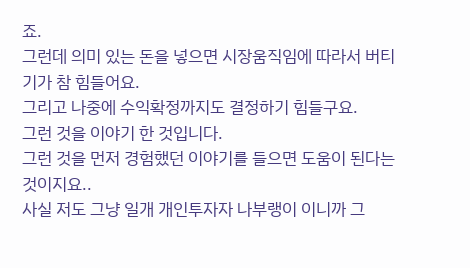죠.
그런데 의미 있는 돈을 넣으면 시장움직임에 따라서 버티기가 참 힘들어요.
그리고 나중에 수익확정까지도 결정하기 힘들구요.
그런 것을 이야기 한 것입니다.
그런 것을 먼저 경험했던 이야기를 들으면 도움이 된다는 것이지요..
사실 저도 그냥 일개 개인투자자 나부랭이 이니까 그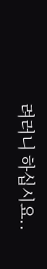려러니 하십시요..